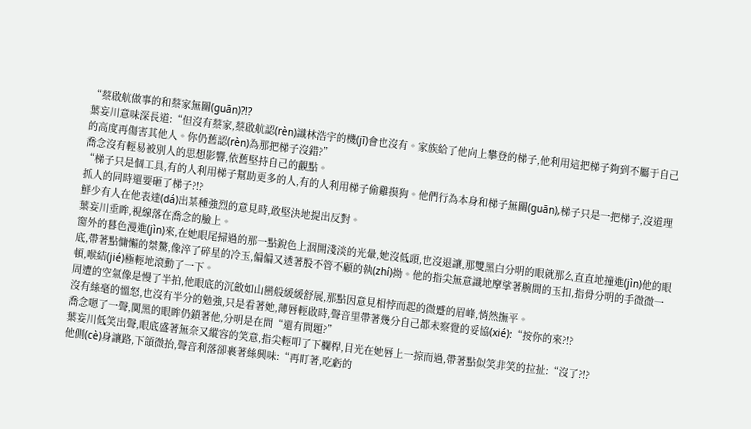“蔡啟航做事的和蔡家無關(guān)?!?
葉妄川意味深長道:“但沒有蔡家,蔡啟航認(rèn)識林浩宇的機(jī)會也沒有。家族給了他向上攀登的梯子,他利用這把梯子夠到不屬于自己的高度再傷害其他人。你仍舊認(rèn)為那把梯子沒錯?”
喬念沒有輕易被別人的思想影響,依舊堅持自己的觀點。
“梯子只是個工具,有的人利用梯子幫助更多的人,有的人利用梯子偷雞摸狗。他們行為本身和梯子無關(guān),梯子只是一把梯子,沒道理抓人的同時還要砸了梯子?!?
鮮少有人在他表達(dá)出某種強烈的意見時,敢堅決地提出反對。
葉妄川垂眸,視線落在喬念的臉上。
窗外的暮色漫進(jìn)來,在她眼尾掃過的那一點銳色上洇開淺淡的光暈,她沒低頭,也沒退讓,那雙黑白分明的眼就那么直直地撞進(jìn)他的眼底,帶著點慵懶的桀驁,像淬了碎星的冷玉,偏偏又透著股不管不顧的執(zhí)拗。他的指尖無意識地摩挲著腕間的玉扣,指骨分明的手微微一頓,喉結(jié)極輕地滾動了一下。
周遭的空氣像是慢了半拍,他眼底的沉斂如山巒般緩緩舒展,那點因意見相悖而起的微蹙的眉峰,悄然撫平。
沒有絲毫的慍怒,也沒有半分的勉強,只是看著她,薄唇輕啟時,聲音里帶著幾分自己都未察覺的妥協(xié):“按你的來?!?
喬念嗯了一聲,闃黑的眼眸仍鎖著他,分明是在問“還有問題?”
葉妄川低笑出聲,眼底盛著無奈又縱容的笑意,指尖輕叩了下欄桿,目光在她唇上一掠而過,帶著點似笑非笑的拉扯:“沒了?!?
他側(cè)身讓路,下頜微抬,聲音利落卻裹著絲興味:“再盯著,吃虧的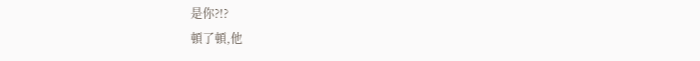是你?!?
頓了頓,他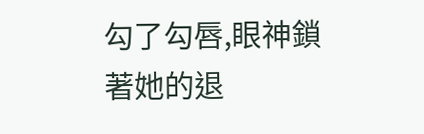勾了勾唇,眼神鎖著她的退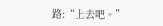路:“上去吧。”